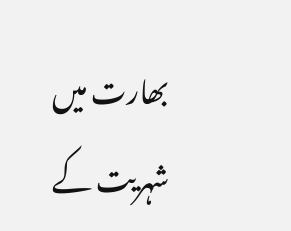بھارت میں شہریت کے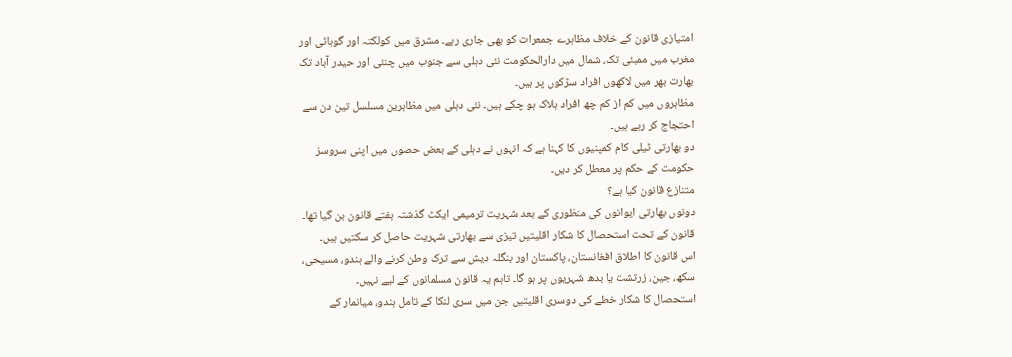امتیازی قانون کے خلاف مظاہرے جمعرات کو بھی جاری رہے۔ مشرق میں کولکتہ اور گوہاٹی اور مغرب میں ممبئی تک، شمال میں دارالحکومت نئی دہلی سے جنوب میں چنئی اور حیدر آباد تک بھارت بھر میں لاکھوں افراد سڑکوں پر ہیں۔
مظاہروں میں کم از کم چھ افراد ہلاک ہو چکے ہیں۔ نئی دہلی میں مظاہرین مسلسل تین دن سے احتجاج کر رہے ہیں۔
دو بھارتی ٹیلی کام کمپنیوں کا کہنا ہے کہ انہوں نے دہلی کے بعض حصوں میں اپنی سروسز حکومت کے حکم پر معطل کر دیں۔
متنازع قانون کیا ہے؟
دونوں بھارتی ایوانوں کی منظوری کے بعد شہریت ترمیمی ایکٹ گذشتہ ہفتے قانون بن گیا تھا۔ قانون کے تحت استحصال کا شکار اقلیتیں تیزی سے بھارتی شہریت حاصل کر سکتیں ہیں۔
اس قانون کا اطلاق افغانستان، پاکستان اور بنگلہ دیش سے ترک وطن کرنے والے ہندو، مسیحی، سکھ، جین، زرتشت یا بدھ شہریوں پر ہو گا۔ تاہم یہ قانون مسلمانوں کے لیے نہیں۔
استحصال کا شکار خطے کی دوسری اقلیتیں جن میں سری لنکا کے تامل ہندو، میانمار کے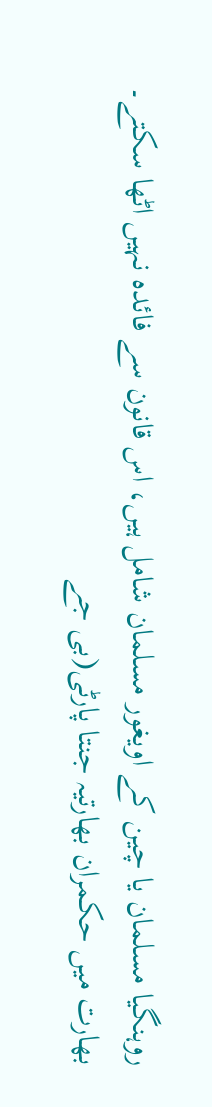روہنگیا مسلمان یا چین کے اویغور مسلمان شامل ہیں، اس قانون سے فائدہ نہیں اٹھا سکتے۔
بھارت میں حکمران بھارتیہ جنتا پارٹی(بی جے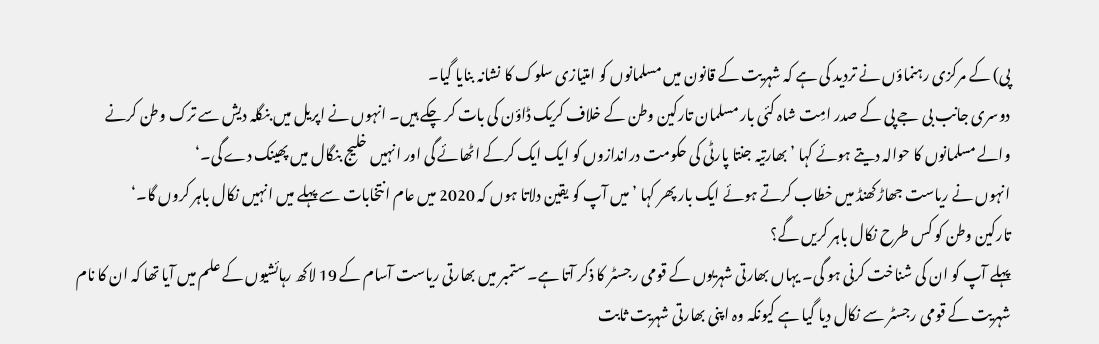پی) کے مرکزی رہنماؤں نے تردید کی ہے کہ شہریت کے قانون میں مسلمانوں کو امتیازی سلوک کا نشانہ بنایا گیا۔
دوسری جانب بی جے پی کے صدر امِت شاہ کئی بار مسلمان تارکین وطن کے خلاف کریک ڈاؤن کی بات کر چکے ہیں۔ انہوں نے اپریل میں بنگلہ دیش سے ترک وطن کرنے والے مسلمانوں کا حوالہ دیتے ہوئے کہا ’بھارتیہ جنتا پارٹی کی حکومت دراندازوں کو ایک ایک کرکے اٹھائے گی اور انہیں خلیج بنگال میں پھینک دے گی۔‘
انہوں نے ریاست جھاڑکھنڈ میں خطاب کرتے ہوئے ایک بار پھر کہا ’میں آپ کو یقین دلاتا ہوں کہ 2020 میں عام انتخابات سے پہلے میں انہیں نکال باہر کروں گا۔‘
تارکین وطن کو کس طرح نکال باہر کریں گے؟
پہلے آپ کو ان کی شناخت کرنی ہو گی۔ یہاں بھارتی شہریوں کے قومی رجسٹر کا ذکر آتا ہے۔ ستمبر میں بھارتی ریاست آسام کے 19 لاکھ رہائشیوں کے علم میں آیا تھا کہ ان کا نام شہریت کے قومی رجسٹر سے نکال دیا گیا ہے کیونکہ وہ اپنی بھارتی شہریت ثابت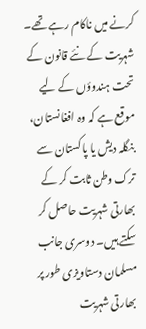کرنے میں ناکام رہے تھے۔
شہریت کے نئے قانون کے تحت ہندوؤں کے لیے موقع ہے کہ وہ افغانستان، بنگلہ دیش یا پاکستان سے ترک وطن ثابت کر کے بھارتی شہریت حاصل کر سکتے ہیں۔ دوسری جانب مسلمان دستاویزی طور پر بھارتی شہریت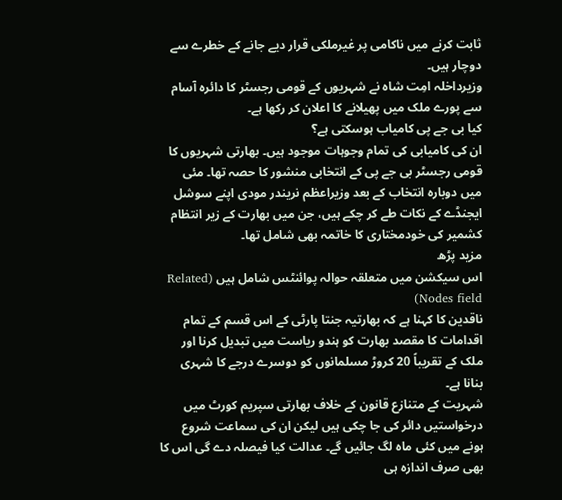ثابت کرنے میں ناکامی پر غیرملکی قرار دیے جانے کے خطرے سے دوچار ہیں۔
وزیرداخلہ امِت شاہ نے شہریوں کے قومی رجسٹر کا دائرہ آسام سے پورے ملک میں پھیلانے کا اعلان کر رکھا ہے۔
کیا بی جے پی کامیاب ہوسکتی ہے؟
ان کی کامیابی کی تمام وجوہات موجود ہیں۔ بھارتی شہریوں کا قومی رجسٹر بی جے پی کے انتخابی منشور کا حصہ تھا۔ مئی میں دوبارہ انتخاب کے بعد وزیراعظم نریندر مودی اپنے سوشل ایجنڈے کے نکات طے کر چکے ہیں، جن میں بھارت کے زیر انتظام کشمیر کی خودمختاری کا خاتمہ بھی شامل تھا۔
مزید پڑھ
اس سیکشن میں متعلقہ حوالہ پوائنٹس شامل ہیں (Related Nodes field)
ناقدین کا کہنا ہے کہ بھارتیہ جنتا پارٹی کے اس قسم کے تمام اقدامات کا مقصد بھارت کو ہندو ریاست میں تبدیل کرنا اور ملک کے تقریباً 20 کروڑ مسلمانوں کو دوسرے درجے کا شہری بنانا ہے۔
شہریت کے متنازع قانون کے خلاف بھارتی سپریم کورٹ میں درخواستیں دائر کی جا چکی ہیں لیکن ان کی سماعت شروع ہونے میں کئی ماہ لگ جائیں گے۔ عدالت کیا فیصلہ دے گی اس کا بھی صرف اندازہ ہی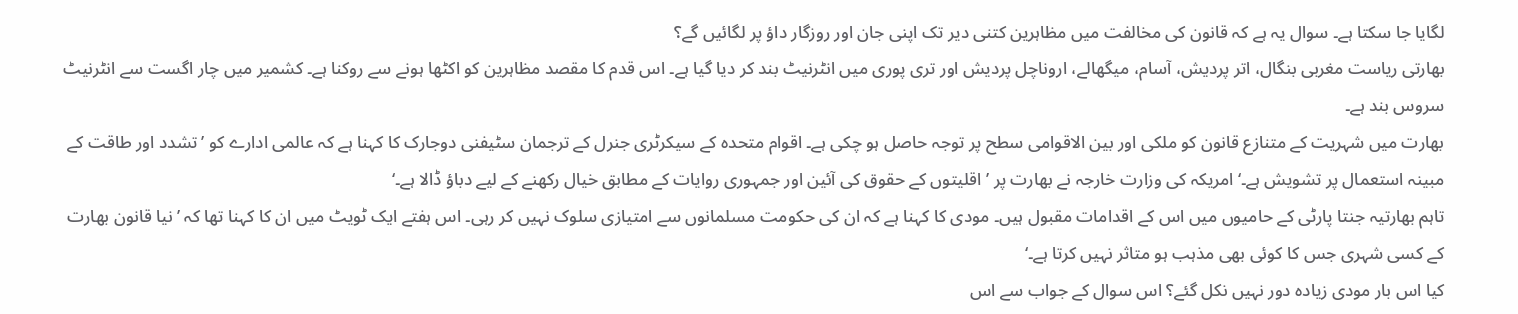لگایا جا سکتا ہے۔ سوال یہ ہے کہ قانون کی مخالفت میں مظاہرین کتنی دیر تک اپنی جان اور روزگار داؤ پر لگائیں گے؟
بھارتی ریاست مغربی بنگال، اتر پردیش، آسام، میگھالے، اروناچل پردیش اور تری پوری میں انٹرنیٹ بند کر دیا گیا ہے۔ اس قدم کا مقصد مظاہرین کو اکٹھا ہونے سے روکنا ہے۔ کشمیر میں چار اگست سے انٹرنیٹ سروس بند ہے۔
بھارت میں شہریت کے متنازع قانون کو ملکی اور بین الاقوامی سطح پر توجہ حاصل ہو چکی ہے۔ اقوام متحدہ کے سیکرٹری جنرل کے ترجمان سٹیفنی دوجارک کا کہنا ہے کہ عالمی ادارے کو ’تشدد اور طاقت کے مبینہ استعمال پر تشویش ہے۔‘ امریکہ کی وزارت خارجہ نے بھارت پر ’اقلیتوں کے حقوق کی آئین اور جمہوری روایات کے مطابق خیال رکھنے کے لیے دباؤ ڈالا ہے۔‘
تاہم بھارتیہ جنتا پارٹی کے حامیوں میں اس کے اقدامات مقبول ہیں۔ مودی کا کہنا ہے کہ ان کی حکومت مسلمانوں سے امتیازی سلوک نہیں کر رہی۔ اس ہفتے ایک ٹویٹ میں ان کا کہنا تھا کہ ’نیا قانون بھارت کے کسی شہری جس کا کوئی بھی مذہب ہو متاثر نہیں کرتا ہے۔‘
کیا اس بار مودی زیادہ دور نہیں نکل گئے؟ اس سوال کے جواب سے اس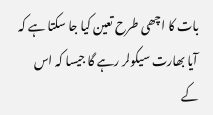بات کا اچھی طرح تعین کیا جا سکتا ہے کہ آیا بھارت سیکولر رہے گا جیسا کہ اس کے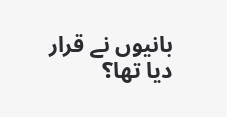بانیوں نے قرار دیا تھا؟